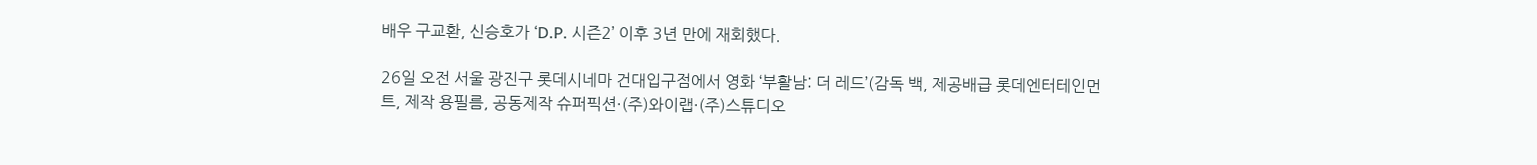배우 구교환, 신승호가 ‘D.P. 시즌2’ 이후 3년 만에 재회했다.

26일 오전 서울 광진구 롯데시네마 건대입구점에서 영화 ‘부활남: 더 레드’(감독 백, 제공배급 롯데엔터테인먼트, 제작 용필름, 공동제작 슈퍼픽션·(주)와이랩·(주)스튜디오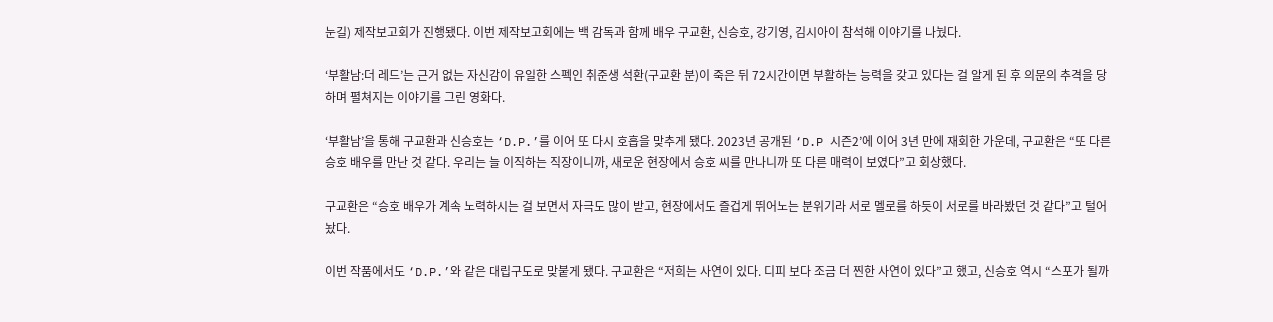눈길) 제작보고회가 진행됐다. 이번 제작보고회에는 백 감독과 함께 배우 구교환, 신승호, 강기영, 김시아이 참석해 이야기를 나눴다.

‘부활남:더 레드’는 근거 없는 자신감이 유일한 스펙인 취준생 석환(구교환 분)이 죽은 뒤 72시간이면 부활하는 능력을 갖고 있다는 걸 알게 된 후 의문의 추격을 당하며 펼쳐지는 이야기를 그린 영화다.

‘부활남’을 통해 구교환과 신승호는 ‘D.P.’를 이어 또 다시 호흡을 맞추게 됐다. 2023년 공개된 ‘D.P 시즌2’에 이어 3년 만에 재회한 가운데, 구교환은 “또 다른 승호 배우를 만난 것 같다. 우리는 늘 이직하는 직장이니까, 새로운 현장에서 승호 씨를 만나니까 또 다른 매력이 보였다”고 회상했다.

구교환은 “승호 배우가 계속 노력하시는 걸 보면서 자극도 많이 받고, 현장에서도 즐겁게 뛰어노는 분위기라 서로 멜로를 하듯이 서로를 바라봤던 것 같다”고 털어놨다.

이번 작품에서도 ‘D.P.’와 같은 대립구도로 맞붙게 됐다. 구교환은 “저희는 사연이 있다. 디피 보다 조금 더 찐한 사연이 있다”고 했고, 신승호 역시 “스포가 될까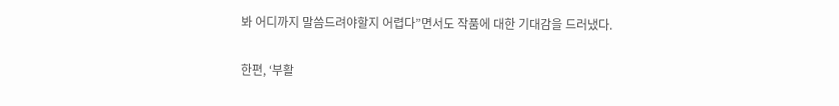봐 어디까지 말씀드려야할지 어렵다”면서도 작품에 대한 기대감을 드러냈다.

한편, ‘부활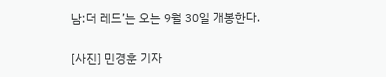남:더 레드’는 오는 9월 30일 개봉한다.

[사진] 민경훈 기자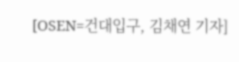[OSEN=건대입구, 김채연 기자]